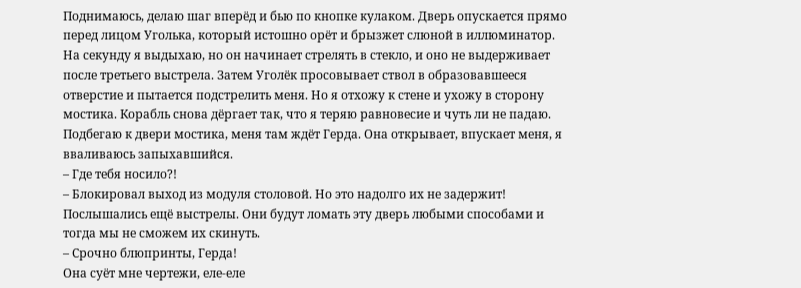Поднимаюсь, делаю шаг вперёд и бью по кнопке кулаком. Дверь опускается прямо перед лицом Уголька, который истошно орёт и брызжет слюной в иллюминатор. На секунду я выдыхаю, но он начинает стрелять в стекло, и оно не выдерживает после третьего выстрела. Затем Уголёк просовывает ствол в образовавшееся отверстие и пытается подстрелить меня. Но я отхожу к стене и ухожу в сторону мостика. Корабль снова дёргает так, что я теряю равновесие и чуть ли не падаю. Подбегаю к двери мостика, меня там ждёт Герда. Она открывает, впускает меня, я вваливаюсь запыхавшийся.
– Где тебя носило?!
– Блокировал выход из модуля столовой. Но это надолго их не задержит!
Послышались ещё выстрелы. Они будут ломать эту дверь любыми способами и тогда мы не сможем их скинуть.
– Срочно блюпринты, Герда!
Она суёт мне чертежи, еле-еле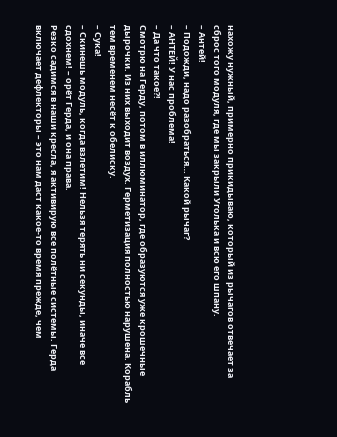нахожу нужный, примерно прикидываю, который из рычагов отвечает за сброс того модуля, где мы закрыли Уголька и всю его шпану.
– Антей!
– Подожди, надо разобраться… Какой рычаг?
– АНТЕЙ! У нас проблема!
– Да что такое?!
Смотрю на Герду, потом в иллюминатор, где образуются уже крошечные дырочки. Из них выходит воздух. Герметизация полностью нарушена. Корабль тем временем несёт к обелиску.
– Сука!
– Скинешь модуль, когда взлетим! Нельзя терять ни секунды, иначе все сдохнем! – орёт Герда, и она права.
Резко садимся в наши кресла, я активирую все полётные системы. Герда включает дефлекторы – это нам даст какое-то время прежде, чем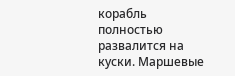корабль полностью развалится на куски. Маршевые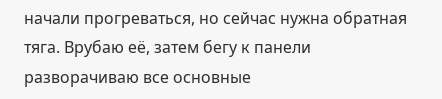начали прогреваться, но сейчас нужна обратная тяга. Врубаю её, затем бегу к панели разворачиваю все основные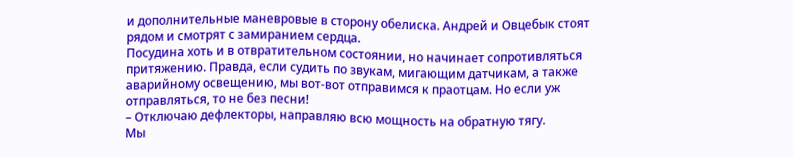и дополнительные маневровые в сторону обелиска. Андрей и Овцебык стоят рядом и смотрят с замиранием сердца.
Посудина хоть и в отвратительном состоянии, но начинает сопротивляться притяжению. Правда, если судить по звукам, мигающим датчикам, а также аварийному освещению, мы вот-вот отправимся к праотцам. Но если уж отправляться, то не без песни!
– Отключаю дефлекторы, направляю всю мощность на обратную тягу.
Мы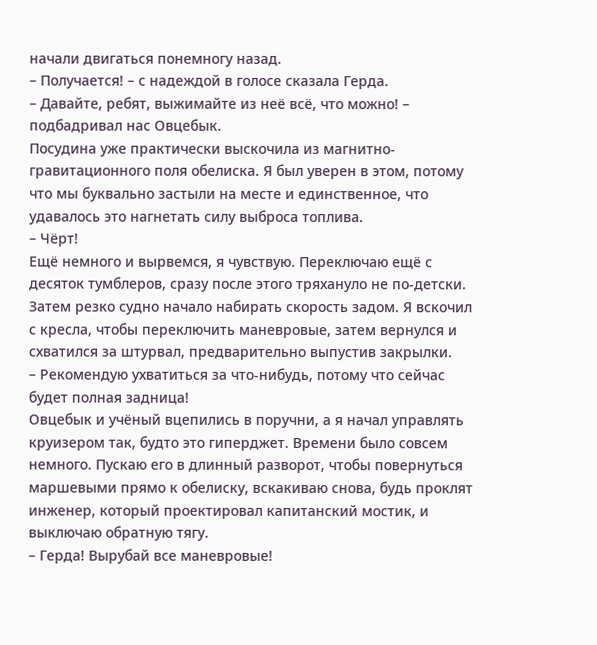начали двигаться понемногу назад.
– Получается! – с надеждой в голосе сказала Герда.
– Давайте, ребят, выжимайте из неё всё, что можно! – подбадривал нас Овцебык.
Посудина уже практически выскочила из магнитно-гравитационного поля обелиска. Я был уверен в этом, потому что мы буквально застыли на месте и единственное, что удавалось это нагнетать силу выброса топлива.
– Чёрт!
Ещё немного и вырвемся, я чувствую. Переключаю ещё с десяток тумблеров, сразу после этого тряхануло не по-детски. Затем резко судно начало набирать скорость задом. Я вскочил с кресла, чтобы переключить маневровые, затем вернулся и схватился за штурвал, предварительно выпустив закрылки.
– Рекомендую ухватиться за что-нибудь, потому что сейчас будет полная задница!
Овцебык и учёный вцепились в поручни, а я начал управлять круизером так, будто это гиперджет. Времени было совсем немного. Пускаю его в длинный разворот, чтобы повернуться маршевыми прямо к обелиску, вскакиваю снова, будь проклят инженер, который проектировал капитанский мостик, и выключаю обратную тягу.
– Герда! Вырубай все маневровые!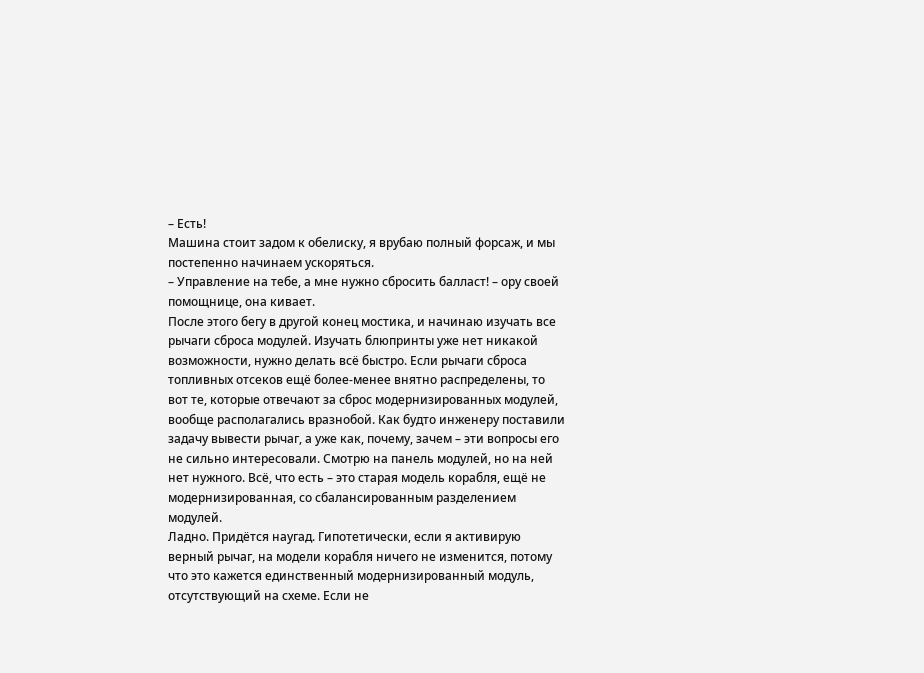– Есть!
Машина стоит задом к обелиску, я врубаю полный форсаж, и мы постепенно начинаем ускоряться.
– Управление на тебе, а мне нужно сбросить балласт! – ору своей помощнице, она кивает.
После этого бегу в другой конец мостика, и начинаю изучать все рычаги сброса модулей. Изучать блюпринты уже нет никакой возможности, нужно делать всё быстро. Если рычаги сброса топливных отсеков ещё более-менее внятно распределены, то вот те, которые отвечают за сброс модернизированных модулей, вообще располагались вразнобой. Как будто инженеру поставили задачу вывести рычаг, а уже как, почему, зачем – эти вопросы его не сильно интересовали. Смотрю на панель модулей, но на ней нет нужного. Всё, что есть – это старая модель корабля, ещё не модернизированная, со сбалансированным разделением модулей.
Ладно. Придётся наугад. Гипотетически, если я активирую верный рычаг, на модели корабля ничего не изменится, потому что это кажется единственный модернизированный модуль, отсутствующий на схеме. Если не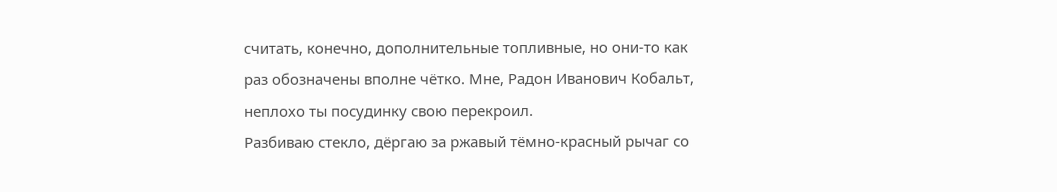считать, конечно, дополнительные топливные, но они-то как раз обозначены вполне чётко. Мне, Радон Иванович Кобальт, неплохо ты посудинку свою перекроил.
Разбиваю стекло, дёргаю за ржавый тёмно-красный рычаг со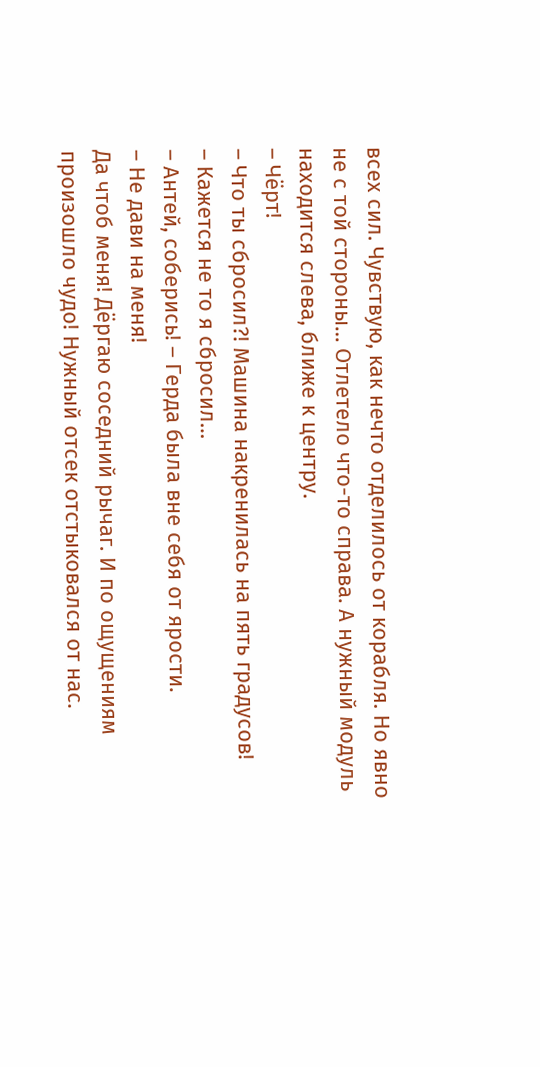всех сил. Чувствую, как нечто отделилось от корабля. Но явно не с той стороны… Отлетело что-то справа. А нужный модуль находится слева, ближе к центру.
– Чёрт!
– Что ты сбросил?! Машина накренилась на пять градусов!
– Кажется не то я сбросил…
– Антей, соберись! – Герда была вне себя от ярости.
– Не дави на меня!
Да чтоб меня! Дёргаю соседний рычаг. И по ощущениям произошло чудо! Нужный отсек отстыковался от нас.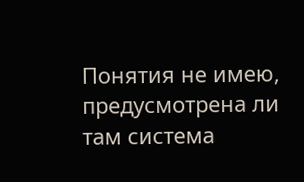Понятия не имею, предусмотрена ли там система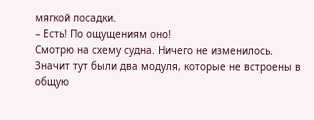мягкой посадки.
– Есть! По ощущениям оно!
Смотрю на схему судна. Ничего не изменилось. Значит тут были два модуля, которые не встроены в общую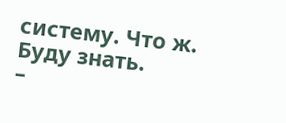систему. Что ж. Буду знать.
–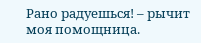Рано радуешься! – рычит моя помощница.